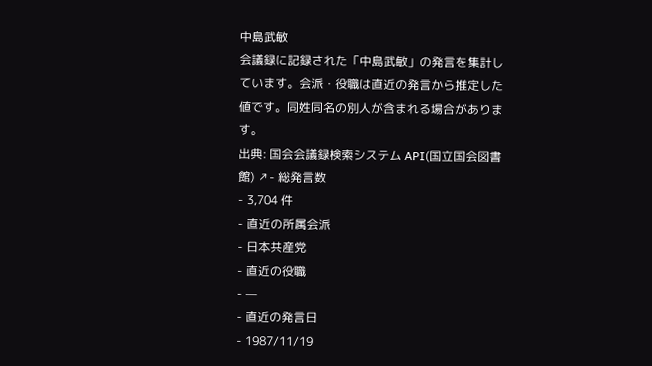中島武敏
会議録に記録された「中島武敏」の発言を集計しています。会派・役職は直近の発言から推定した値です。同姓同名の別人が含まれる場合があります。
出典: 国会会議録検索システム API(国立国会図書館) ↗- 総発言数
- 3,704 件
- 直近の所属会派
- 日本共産党
- 直近の役職
- —
- 直近の発言日
- 1987/11/19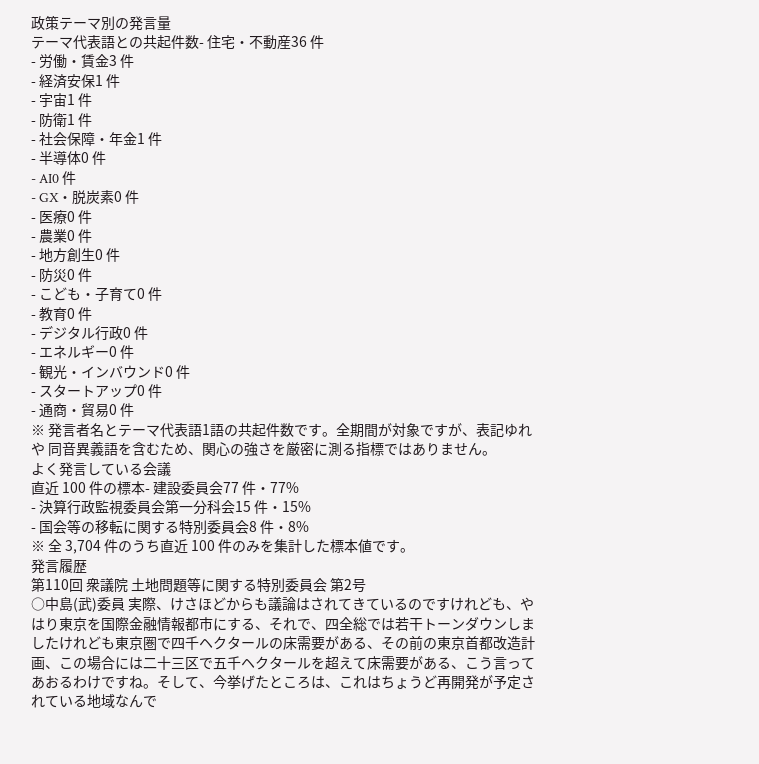政策テーマ別の発言量
テーマ代表語との共起件数- 住宅・不動産36 件
- 労働・賃金3 件
- 経済安保1 件
- 宇宙1 件
- 防衛1 件
- 社会保障・年金1 件
- 半導体0 件
- AI0 件
- GX・脱炭素0 件
- 医療0 件
- 農業0 件
- 地方創生0 件
- 防災0 件
- こども・子育て0 件
- 教育0 件
- デジタル行政0 件
- エネルギー0 件
- 観光・インバウンド0 件
- スタートアップ0 件
- 通商・貿易0 件
※ 発言者名とテーマ代表語1語の共起件数です。全期間が対象ですが、表記ゆれや 同音異義語を含むため、関心の強さを厳密に測る指標ではありません。
よく発言している会議
直近 100 件の標本- 建設委員会77 件・77%
- 決算行政監視委員会第一分科会15 件・15%
- 国会等の移転に関する特別委員会8 件・8%
※ 全 3,704 件のうち直近 100 件のみを集計した標本値です。
発言履歴
第110回 衆議院 土地問題等に関する特別委員会 第2号
○中島(武)委員 実際、けさほどからも議論はされてきているのですけれども、やはり東京を国際金融情報都市にする、それで、四全総では若干トーンダウンしましたけれども東京圏で四千ヘクタールの床需要がある、その前の東京首都改造計画、この場合には二十三区で五千ヘクタールを超えて床需要がある、こう言ってあおるわけですね。そして、今挙げたところは、これはちょうど再開発が予定されている地域なんで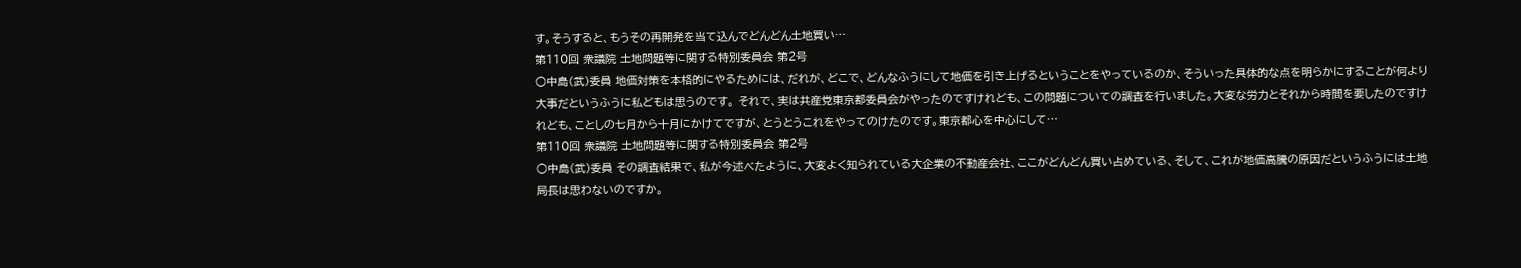す。そうすると、もうその再開発を当て込んでどんどん土地買い…
第110回 衆議院 土地問題等に関する特別委員会 第2号
○中島(武)委員 地価対策を本格的にやるためには、だれが、どこで、どんなふうにして地価を引き上げるということをやっているのか、そういった具体的な点を明らかにすることが何より大事だというふうに私どもは思うのです。 それで、実は共産党東京都委員会がやったのですけれども、この問題についての調査を行いました。大変な労力とそれから時間を要したのですけれども、ことしの七月から十月にかけてですが、とうとうこれをやってのけたのです。東京都心を中心にして…
第110回 衆議院 土地問題等に関する特別委員会 第2号
○中島(武)委員 その調査結果で、私が今述べたように、大変よく知られている大企業の不動産会社、ここがどんどん買い占めている、そして、これが地価高騰の原因だというふうには土地局長は思わないのですか。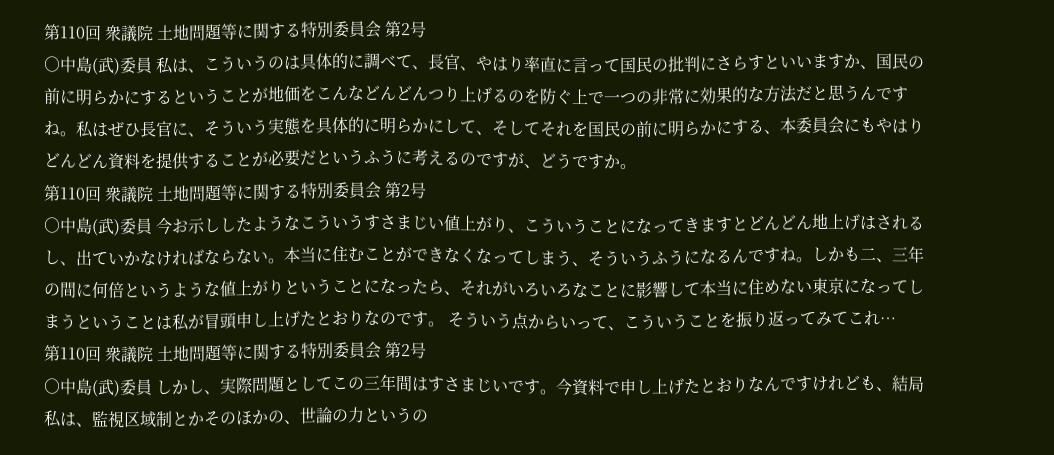第110回 衆議院 土地問題等に関する特別委員会 第2号
○中島(武)委員 私は、こういうのは具体的に調べて、長官、やはり率直に言って国民の批判にさらすといいますか、国民の前に明らかにするということが地価をこんなどんどんつり上げるのを防ぐ上で一つの非常に効果的な方法だと思うんですね。私はぜひ長官に、そういう実態を具体的に明らかにして、そしてそれを国民の前に明らかにする、本委員会にもやはりどんどん資料を提供することが必要だというふうに考えるのですが、どうですか。
第110回 衆議院 土地問題等に関する特別委員会 第2号
○中島(武)委員 今お示ししたようなこういうすさまじい値上がり、こういうことになってきますとどんどん地上げはされるし、出ていかなければならない。本当に住むことができなくなってしまう、そういうふうになるんですね。しかも二、三年の間に何倍というような値上がりということになったら、それがいろいろなことに影響して本当に住めない東京になってしまうということは私が冒頭申し上げたとおりなのです。 そういう点からいって、こういうことを振り返ってみてこれ…
第110回 衆議院 土地問題等に関する特別委員会 第2号
○中島(武)委員 しかし、実際問題としてこの三年間はすさまじいです。今資料で申し上げたとおりなんですけれども、結局私は、監視区域制とかそのほかの、世論の力というの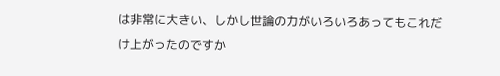は非常に大きい、しかし世論の力がいろいろあってもこれだけ上がったのですか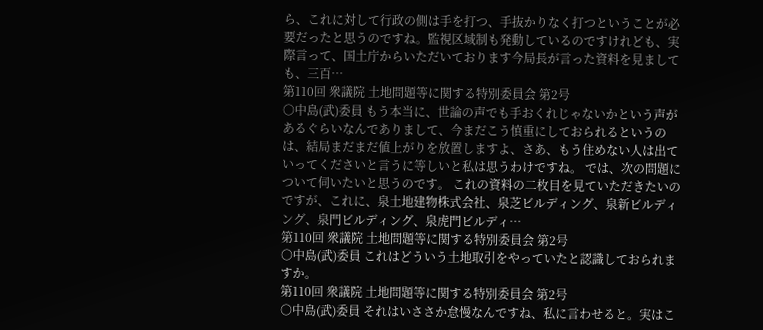ら、これに対して行政の側は手を打つ、手抜かりなく打つということが必要だったと思うのですね。監視区域制も発動しているのですけれども、実際言って、国土庁からいただいております今局長が言った資料を見ましても、三百…
第110回 衆議院 土地問題等に関する特別委員会 第2号
○中島(武)委員 もう本当に、世論の声でも手おくれじゃないかという声があるぐらいなんでありまして、今まだこう慎重にしておられるというのは、結局まだまだ値上がりを放置しますよ、さあ、もう住めない人は出ていってくださいと言うに等しいと私は思うわけですね。 では、次の問題について伺いたいと思うのです。 これの資料の二枚目を見ていただきたいのですが、これに、泉土地建物株式会社、泉芝ビルディング、泉新ビルディング、泉門ビルディング、泉虎門ビルディ…
第110回 衆議院 土地問題等に関する特別委員会 第2号
○中島(武)委員 これはどういう土地取引をやっていたと認識しておられますか。
第110回 衆議院 土地問題等に関する特別委員会 第2号
○中島(武)委員 それはいささか怠慢なんですね、私に言わせると。実はこ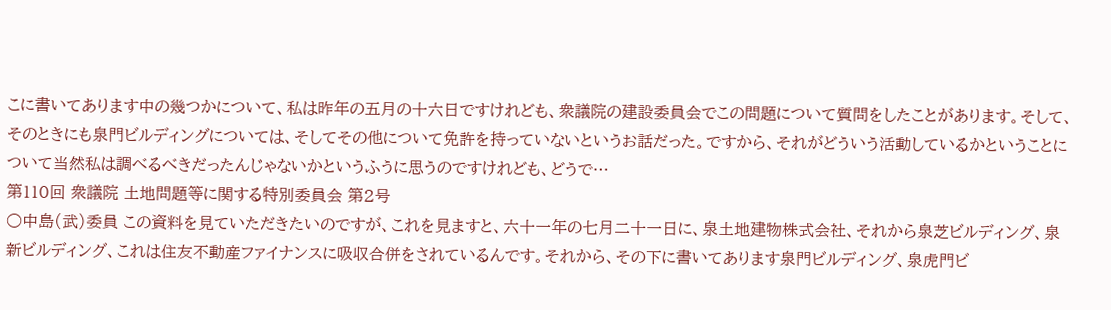こに書いてあります中の幾つかについて、私は昨年の五月の十六日ですけれども、衆議院の建設委員会でこの問題について質問をしたことがあります。そして、そのときにも泉門ビルディングについては、そしてその他について免許を持っていないというお話だった。ですから、それがどういう活動しているかということについて当然私は調べるべきだったんじゃないかというふうに思うのですけれども、どうで…
第110回 衆議院 土地問題等に関する特別委員会 第2号
○中島(武)委員 この資料を見ていただきたいのですが、これを見ますと、六十一年の七月二十一日に、泉土地建物株式会社、それから泉芝ビルディング、泉新ビルディング、これは住友不動産ファイナンスに吸収合併をされているんです。それから、その下に書いてあります泉門ビルディング、泉虎門ビ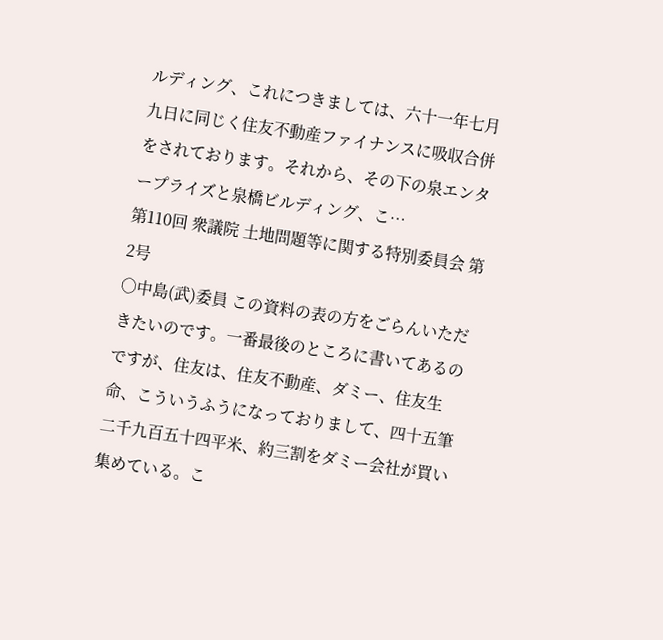ルディング、これにつきましては、六十一年七月九日に同じく住友不動産ファイナンスに吸収合併をされております。それから、その下の泉エンタープライズと泉橋ビルディング、こ…
第110回 衆議院 土地問題等に関する特別委員会 第2号
○中島(武)委員 この資料の表の方をごらんいただきたいのです。一番最後のところに書いてあるのですが、住友は、住友不動産、ダミー、住友生命、こういうふうになっておりまして、四十五筆二千九百五十四平米、約三割をダミー会社が買い集めている。こ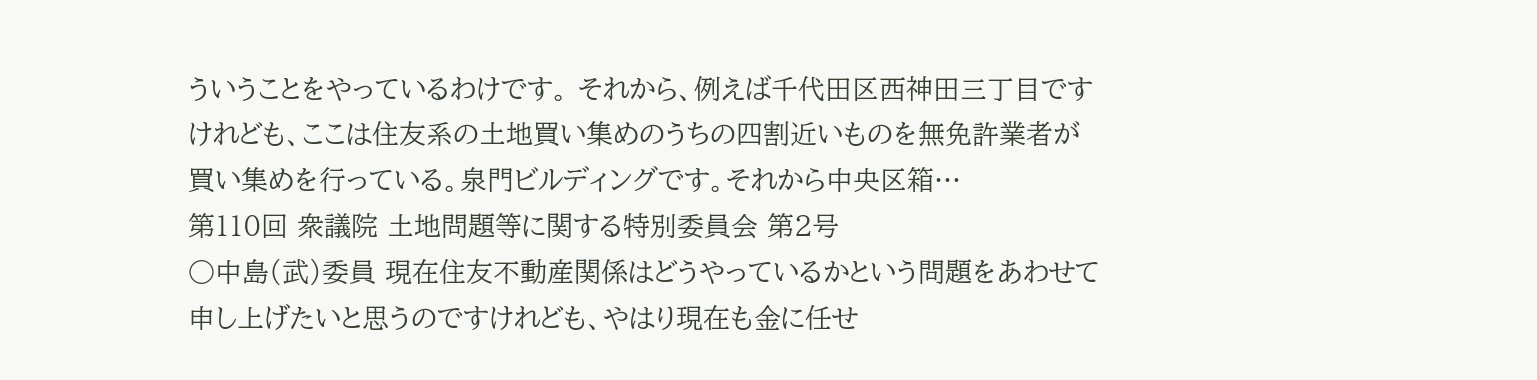ういうことをやっているわけです。 それから、例えば千代田区西神田三丁目ですけれども、ここは住友系の土地買い集めのうちの四割近いものを無免許業者が買い集めを行っている。泉門ビルディングです。それから中央区箱…
第110回 衆議院 土地問題等に関する特別委員会 第2号
○中島(武)委員 現在住友不動産関係はどうやっているかという問題をあわせて申し上げたいと思うのですけれども、やはり現在も金に任せ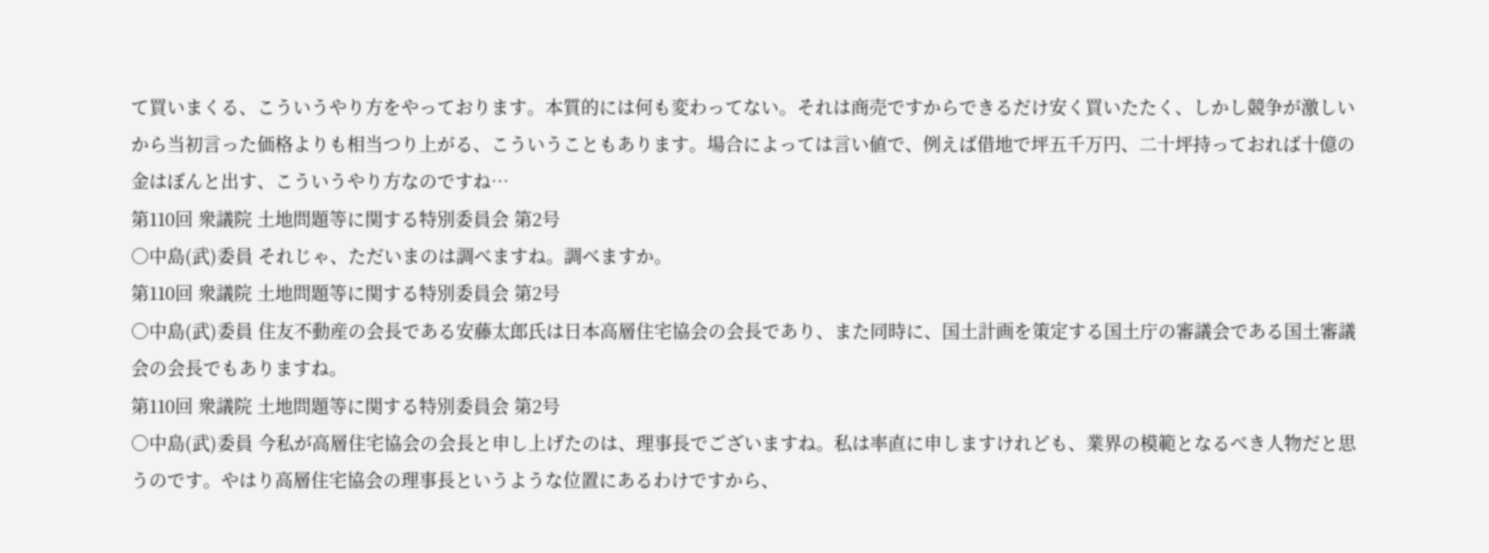て買いまくる、こういうやり方をやっております。本質的には何も変わってない。それは商売ですからできるだけ安く買いたたく、しかし競争が激しいから当初言った価格よりも相当つり上がる、こういうこともあります。場合によっては言い値で、例えば借地で坪五千万円、二十坪持っておれば十億の金はぼんと出す、こういうやり方なのですね…
第110回 衆議院 土地問題等に関する特別委員会 第2号
○中島(武)委員 それじゃ、ただいまのは調べますね。調べますか。
第110回 衆議院 土地問題等に関する特別委員会 第2号
○中島(武)委員 住友不動産の会長である安藤太郎氏は日本高層住宅協会の会長であり、また同時に、国土計画を策定する国土庁の審議会である国土審議会の会長でもありますね。
第110回 衆議院 土地問題等に関する特別委員会 第2号
○中島(武)委員 今私が高層住宅協会の会長と申し上げたのは、理事長でございますね。私は率直に申しますけれども、業界の模範となるべき人物だと思うのです。やはり高層住宅協会の理事長というような位置にあるわけですから、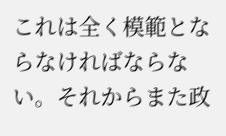これは全く模範とならなければならない。それからまた政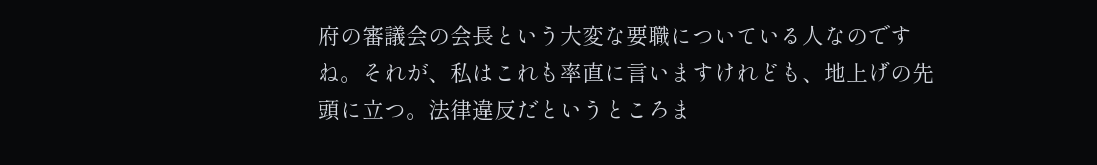府の審議会の会長という大変な要職についている人なのですね。それが、私はこれも率直に言いますけれども、地上げの先頭に立つ。法律違反だというところま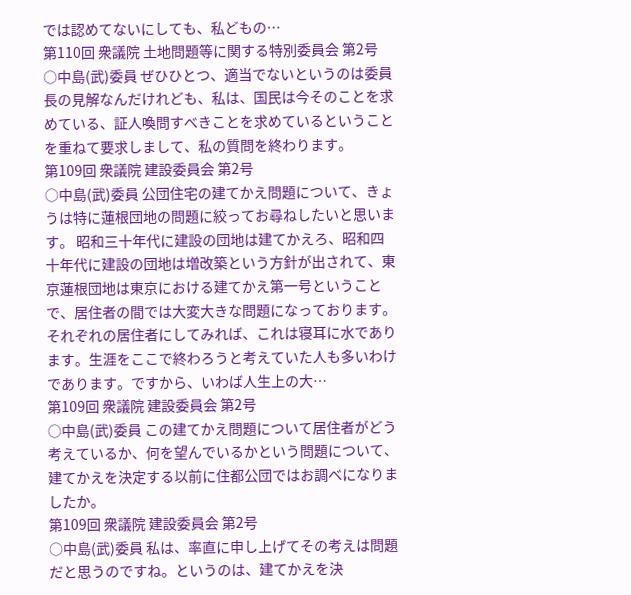では認めてないにしても、私どもの…
第110回 衆議院 土地問題等に関する特別委員会 第2号
○中島(武)委員 ぜひひとつ、適当でないというのは委員長の見解なんだけれども、私は、国民は今そのことを求めている、証人喚問すべきことを求めているということを重ねて要求しまして、私の質問を終わります。
第109回 衆議院 建設委員会 第2号
○中島(武)委員 公団住宅の建てかえ問題について、きょうは特に蓮根団地の問題に絞ってお尋ねしたいと思います。 昭和三十年代に建設の団地は建てかえろ、昭和四十年代に建設の団地は増改築という方針が出されて、東京蓮根団地は東京における建てかえ第一号ということで、居住者の間では大変大きな問題になっております。それぞれの居住者にしてみれば、これは寝耳に水であります。生涯をここで終わろうと考えていた人も多いわけであります。ですから、いわば人生上の大…
第109回 衆議院 建設委員会 第2号
○中島(武)委員 この建てかえ問題について居住者がどう考えているか、何を望んでいるかという問題について、建てかえを決定する以前に住都公団ではお調べになりましたか。
第109回 衆議院 建設委員会 第2号
○中島(武)委員 私は、率直に申し上げてその考えは問題だと思うのですね。というのは、建てかえを決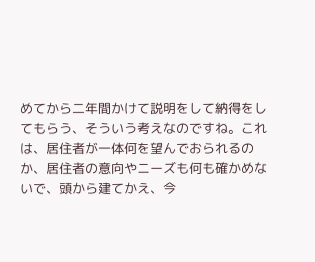めてから二年間かけて説明をして納得をしてもらう、そういう考えなのですね。これは、居住者が一体何を望んでおられるのか、居住者の意向やニーズも何も確かめないで、頭から建てかえ、今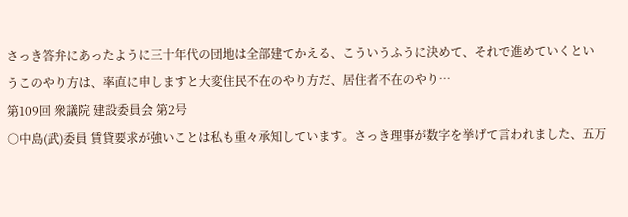さっき答弁にあったように三十年代の団地は全部建てかえる、こういうふうに決めて、それで進めていくというこのやり方は、率直に申しますと大変住民不在のやり方だ、居住者不在のやり…
第109回 衆議院 建設委員会 第2号
○中島(武)委員 賃貸要求が強いことは私も重々承知しています。さっき理事が数字を挙げて言われました、五万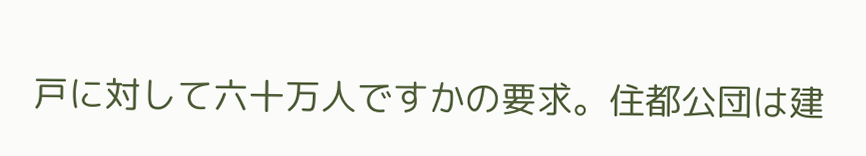戸に対して六十万人ですかの要求。住都公団は建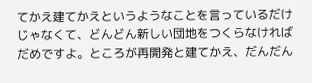てかえ建てかえというようなことを言っているだけじゃなくて、どんどん新しい団地をつくらなければだめですよ。ところが再開発と建てかえ、だんだん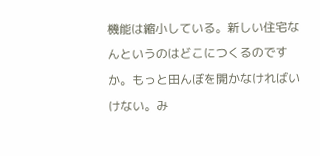機能は縮小している。新しい住宅なんというのはどこにつくるのですか。もっと田んぼを開かなければいけない。み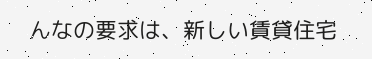んなの要求は、新しい賃貸住宅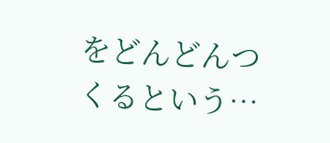をどんどんつくるという…